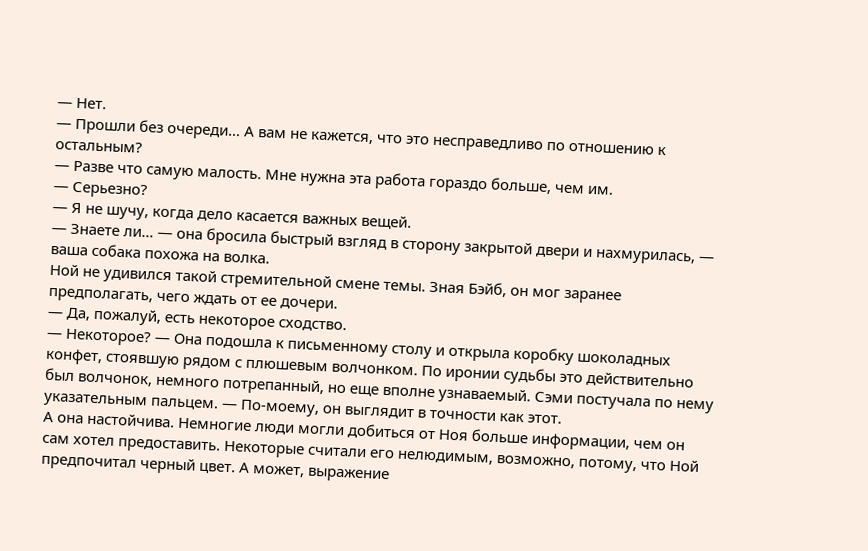— Нет.
— Прошли без очереди… А вам не кажется, что это несправедливо по отношению к остальным?
— Разве что самую малость. Мне нужна эта работа гораздо больше, чем им.
— Серьезно?
— Я не шучу, когда дело касается важных вещей.
— Знаете ли… — она бросила быстрый взгляд в сторону закрытой двери и нахмурилась, — ваша собака похожа на волка.
Ной не удивился такой стремительной смене темы. Зная Бэйб, он мог заранее предполагать, чего ждать от ее дочери.
— Да, пожалуй, есть некоторое сходство.
— Некоторое? — Она подошла к письменному столу и открыла коробку шоколадных конфет, стоявшую рядом с плюшевым волчонком. По иронии судьбы это действительно был волчонок, немного потрепанный, но еще вполне узнаваемый. Сэми постучала по нему указательным пальцем. — По-моему, он выглядит в точности как этот.
А она настойчива. Немногие люди могли добиться от Ноя больше информации, чем он сам хотел предоставить. Некоторые считали его нелюдимым, возможно, потому, что Ной предпочитал черный цвет. А может, выражение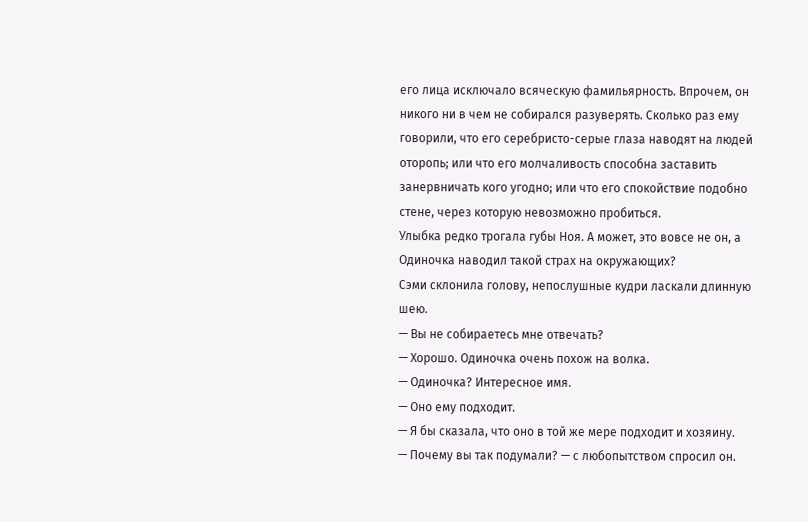его лица исключало всяческую фамильярность. Впрочем, он никого ни в чем не собирался разуверять. Сколько раз ему говорили, что его серебристо-серые глаза наводят на людей оторопь; или что его молчаливость способна заставить занервничать кого угодно; или что его спокойствие подобно стене, через которую невозможно пробиться.
Улыбка редко трогала губы Ноя. А может, это вовсе не он, а Одиночка наводил такой страх на окружающих?
Сэми склонила голову, непослушные кудри ласкали длинную шею.
— Вы не собираетесь мне отвечать?
— Хорошо. Одиночка очень похож на волка.
— Одиночка? Интересное имя.
— Оно ему подходит.
— Я бы сказала, что оно в той же мере подходит и хозяину.
— Почему вы так подумали? — с любопытством спросил он.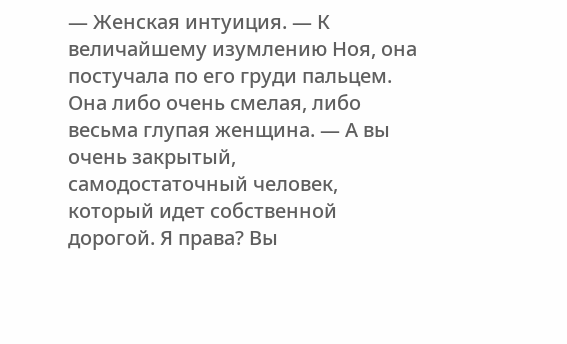— Женская интуиция. — К величайшему изумлению Ноя, она постучала по его груди пальцем. Она либо очень смелая, либо весьма глупая женщина. — А вы очень закрытый, самодостаточный человек, который идет собственной дорогой. Я права? Вы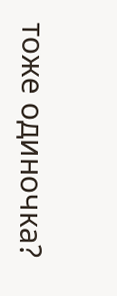тоже одиночка?